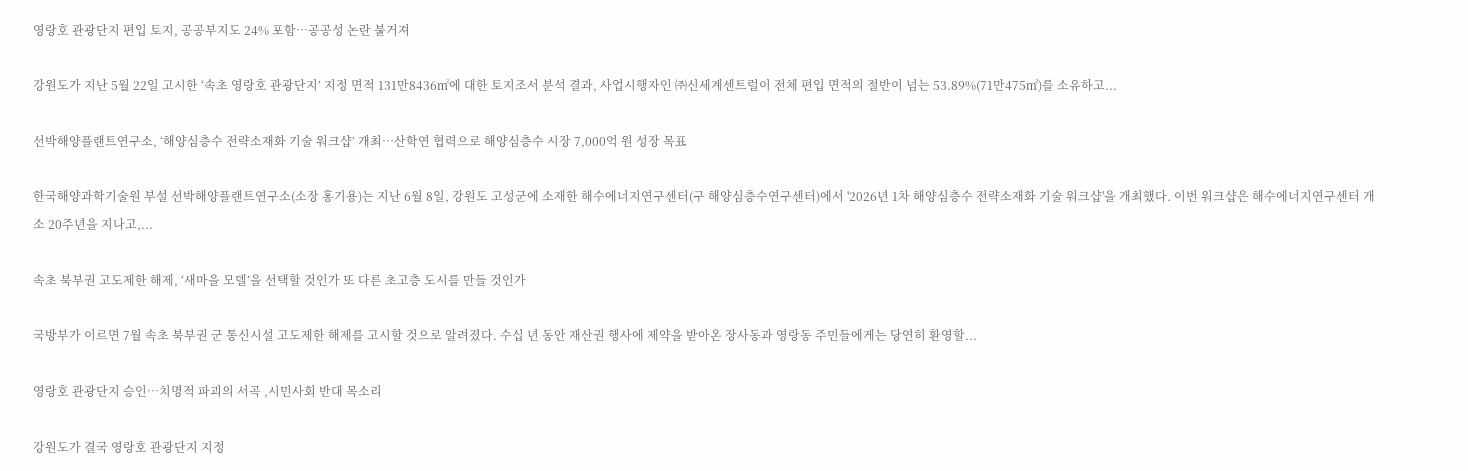영랑호 관광단지 편입 토지, 공공부지도 24% 포함…공공성 논란 불거져

강원도가 지난 5월 22일 고시한 ‘속초 영랑호 관광단지’ 지정 면적 131만8436㎡에 대한 토지조서 분석 결과, 사업시행자인 ㈜신세계센트럴이 전체 편입 면적의 절반이 넘는 53.89%(71만475㎡)를 소유하고...

선박해양플랜트연구소, ‘해양심층수 전략소재화 기술 워크샵’ 개최…산학연 협력으로 해양심층수 시장 7,000억 원 성장 목표

한국해양과학기술원 부설 선박해양플랜트연구소(소장 홍기용)는 지난 6월 8일, 강원도 고성군에 소재한 해수에너지연구센터(구 해양심층수연구센터)에서 '2026년 1차 해양심층수 전략소재화 기술 워크샵'을 개최했다. 이번 워크샵은 해수에너지연구센터 개소 20주년을 지나고,...

속초 북부권 고도제한 해제, ‘새마을 모델’을 선택할 것인가 또 다른 초고층 도시를 만들 것인가

국방부가 이르면 7월 속초 북부권 군 통신시설 고도제한 해제를 고시할 것으로 알려졌다. 수십 년 동안 재산권 행사에 제약을 받아온 장사동과 영랑동 주민들에게는 당연히 환영할...

영랑호 관광단지 승인…치명적 파괴의 서곡 ,시민사회 반대 목소리

강원도가 결국 영랑호 관광단지 지정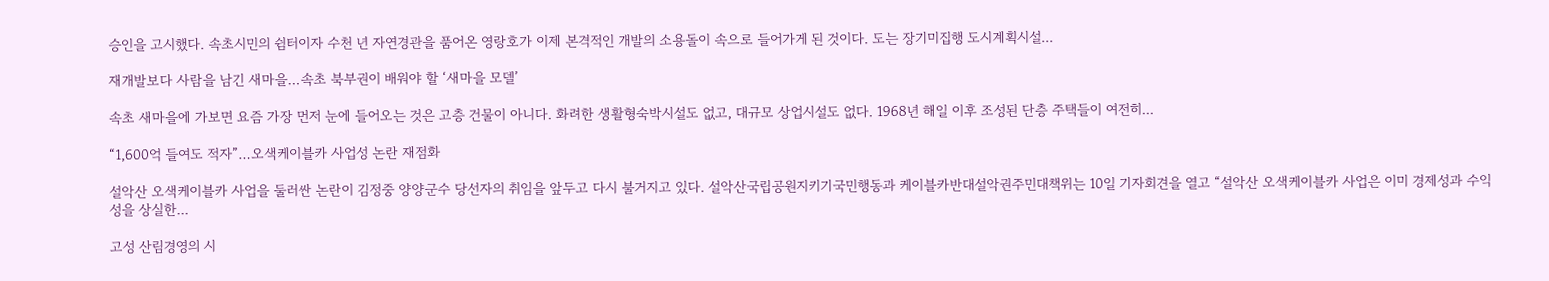승인을 고시했다. 속초시민의 쉼터이자 수천 년 자연경관을 품어온 영랑호가 이제 본격적인 개발의 소용돌이 속으로 들어가게 된 것이다. 도는 장기미집행 도시계획시설...

재개발보다 사람을 남긴 새마을…속초 북부권이 배워야 할 ‘새마을 모델’

속초 새마을에 가보면 요즘 가장 먼저 눈에 들어오는 것은 고층 건물이 아니다. 화려한 생활형숙박시설도 없고, 대규모 상업시설도 없다. 1968년 해일 이후 조성된 단층 주택들이 여전히...

“1,600억 들여도 적자”…오색케이블카 사업성 논란 재점화

설악산 오색케이블카 사업을 둘러싼 논란이 김정중 양양군수 당선자의 취임을 앞두고 다시 불거지고 있다. 설악산국립공원지키기국민행동과 케이블카반대설악권주민대책위는 10일 기자회견을 열고 “설악산 오색케이블카 사업은 이미 경제성과 수익성을 상실한...

고성 산림경영의 시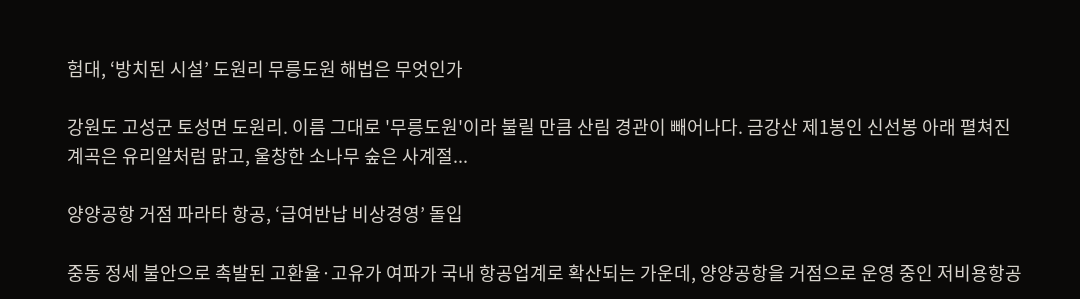험대, ‘방치된 시설’ 도원리 무릉도원 해법은 무엇인가

강원도 고성군 토성면 도원리. 이름 그대로 '무릉도원'이라 불릴 만큼 산림 경관이 빼어나다. 금강산 제1봉인 신선봉 아래 펼쳐진 계곡은 유리알처럼 맑고, 울창한 소나무 숲은 사계절...

양양공항 거점 파라타 항공, ‘급여반납 비상경영’ 돌입

중동 정세 불안으로 촉발된 고환율·고유가 여파가 국내 항공업계로 확산되는 가운데, 양양공항을 거점으로 운영 중인 저비용항공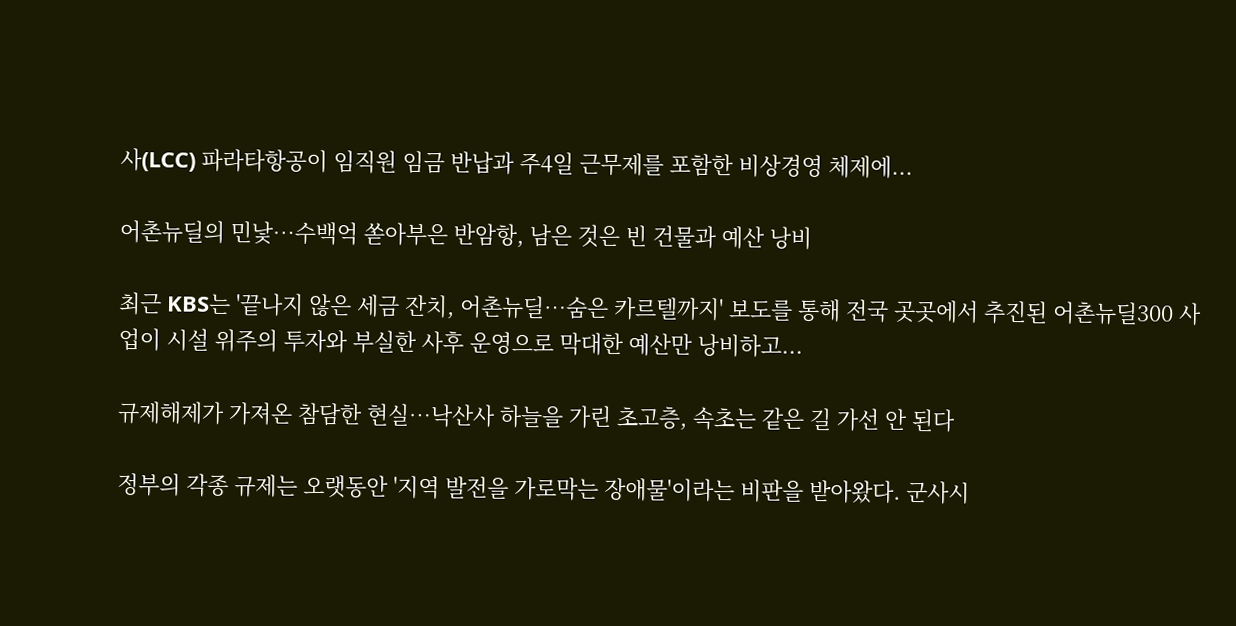사(LCC) 파라타항공이 임직원 임금 반납과 주4일 근무제를 포함한 비상경영 체제에...

어촌뉴딜의 민낯…수백억 쏟아부은 반암항, 남은 것은 빈 건물과 예산 낭비

최근 KBS는 '끝나지 않은 세금 잔치, 어촌뉴딜…숨은 카르텔까지' 보도를 통해 전국 곳곳에서 추진된 어촌뉴딜300 사업이 시설 위주의 투자와 부실한 사후 운영으로 막대한 예산만 낭비하고...

규제해제가 가져온 참담한 현실…낙산사 하늘을 가린 초고층, 속초는 같은 길 가선 안 된다

정부의 각종 규제는 오랫동안 '지역 발전을 가로막는 장애물'이라는 비판을 받아왔다. 군사시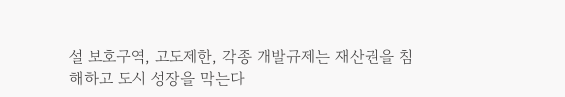설 보호구역, 고도제한, 각종 개발규제는 재산권을 침해하고 도시 성장을 막는다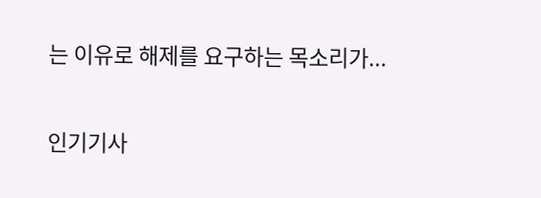는 이유로 해제를 요구하는 목소리가...

인기기사